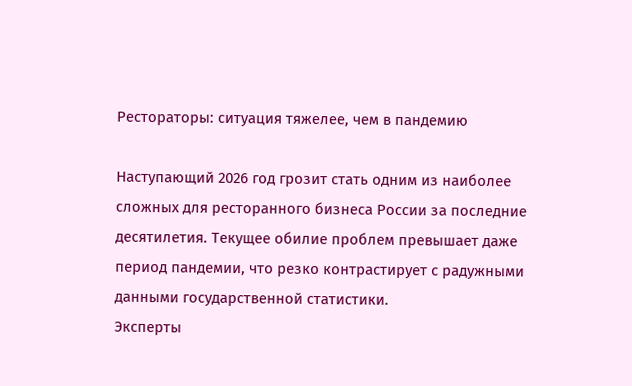Рестораторы: ситуация тяжелее, чем в пандемию

Наступающий 2026 год грозит стать одним из наиболее сложных для ресторанного бизнеса России за последние десятилетия. Текущее обилие проблем превышает даже период пандемии, что резко контрастирует с радужными данными государственной статистики.
Эксперты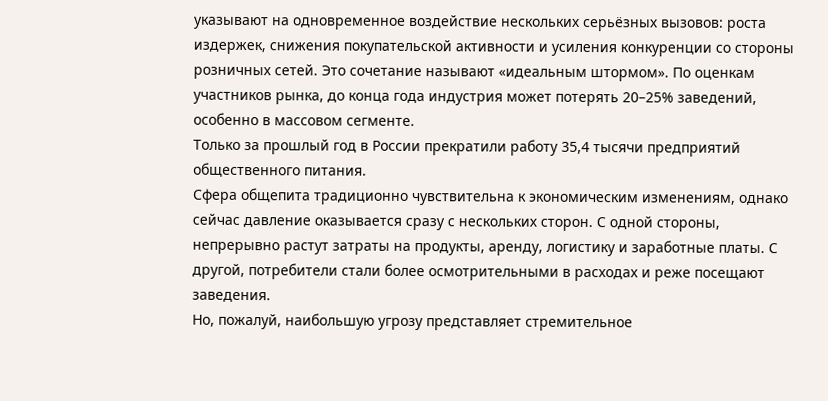указывают на одновременное воздействие нескольких серьёзных вызовов: роста издержек, снижения покупательской активности и усиления конкуренции со стороны розничных сетей. Это сочетание называют «идеальным штормом». По оценкам участников рынка, до конца года индустрия может потерять 20–25% заведений, особенно в массовом сегменте.
Только за прошлый год в России прекратили работу 35,4 тысячи предприятий общественного питания.
Сфера общепита традиционно чувствительна к экономическим изменениям, однако сейчас давление оказывается сразу с нескольких сторон. С одной стороны, непрерывно растут затраты на продукты, аренду, логистику и заработные платы. С другой, потребители стали более осмотрительными в расходах и реже посещают заведения.
Но, пожалуй, наибольшую угрозу представляет стремительное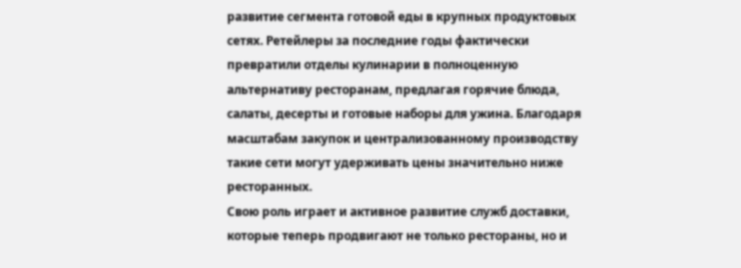развитие сегмента готовой еды в крупных продуктовых сетях. Ретейлеры за последние годы фактически превратили отделы кулинарии в полноценную альтернативу ресторанам, предлагая горячие блюда, салаты, десерты и готовые наборы для ужина. Благодаря масштабам закупок и централизованному производству такие сети могут удерживать цены значительно ниже ресторанных.
Свою роль играет и активное развитие служб доставки, которые теперь продвигают не только рестораны, но и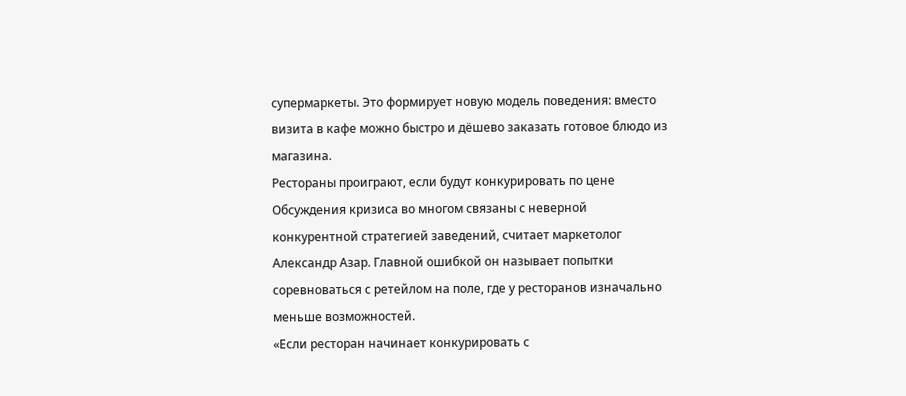супермаркеты. Это формирует новую модель поведения: вместо визита в кафе можно быстро и дёшево заказать готовое блюдо из магазина.
Рестораны проиграют, если будут конкурировать по цене
Обсуждения кризиса во многом связаны с неверной конкурентной стратегией заведений, считает маркетолог Александр Азар. Главной ошибкой он называет попытки соревноваться с ретейлом на поле, где у ресторанов изначально меньше возможностей.
«Если ресторан начинает конкурировать с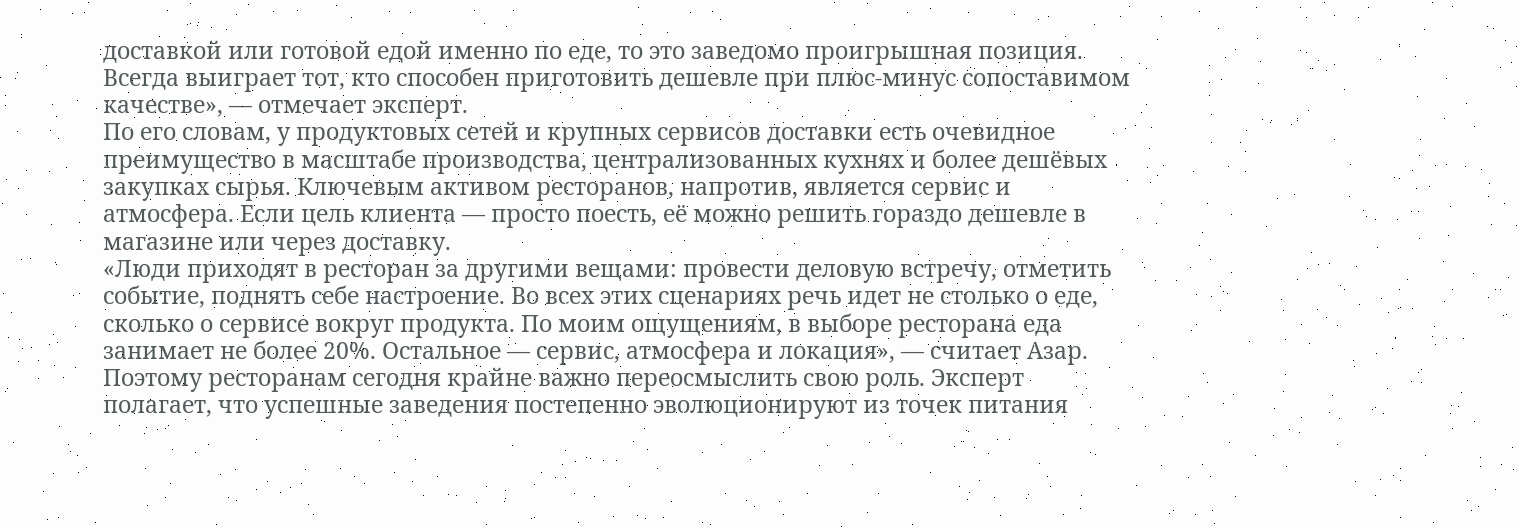доставкой или готовой едой именно по еде, то это заведомо проигрышная позиция. Всегда выиграет тот, кто способен приготовить дешевле при плюс-минус сопоставимом качестве», — отмечает эксперт.
По его словам, у продуктовых сетей и крупных сервисов доставки есть очевидное преимущество в масштабе производства, централизованных кухнях и более дешёвых закупках сырья. Ключевым активом ресторанов, напротив, является сервис и атмосфера. Если цель клиента — просто поесть, её можно решить гораздо дешевле в магазине или через доставку.
«Люди приходят в ресторан за другими вещами: провести деловую встречу, отметить событие, поднять себе настроение. Во всех этих сценариях речь идет не столько о еде, сколько о сервисе вокруг продукта. По моим ощущениям, в выборе ресторана еда занимает не более 20%. Остальное — сервис, атмосфера и локация», — считает Азар.
Поэтому ресторанам сегодня крайне важно переосмыслить свою роль. Эксперт полагает, что успешные заведения постепенно эволюционируют из точек питания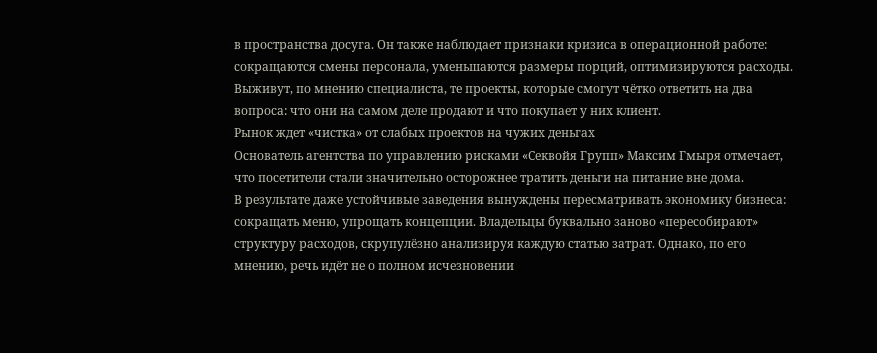в пространства досуга. Он также наблюдает признаки кризиса в операционной работе: сокращаются смены персонала, уменьшаются размеры порций, оптимизируются расходы.
Выживут, по мнению специалиста, те проекты, которые смогут чётко ответить на два вопроса: что они на самом деле продают и что покупает у них клиент.
Рынок ждет «чистка» от слабых проектов на чужих деньгах
Основатель агентства по управлению рисками «Секвойя Групп» Максим Гмыря отмечает, что посетители стали значительно осторожнее тратить деньги на питание вне дома.
В результате даже устойчивые заведения вынуждены пересматривать экономику бизнеса: сокращать меню, упрощать концепции. Владельцы буквально заново «пересобирают» структуру расходов, скрупулёзно анализируя каждую статью затрат. Однако, по его мнению, речь идёт не о полном исчезновении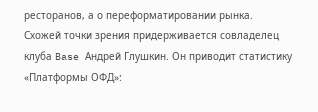ресторанов, а о переформатировании рынка.
Схожей точки зрения придерживается совладелец клуба Base Андрей Глушкин. Он приводит статистику «Платформы ОФД»: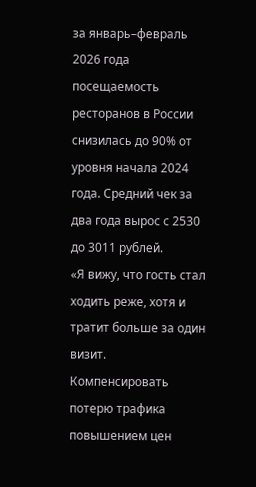за январь–февраль 2026 года посещаемость ресторанов в России снизилась до 90% от уровня начала 2024 года. Средний чек за два года вырос с 2530 до 3011 рублей.
«Я вижу, что гость стал ходить реже, хотя и тратит больше за один визит. Компенсировать потерю трафика повышением цен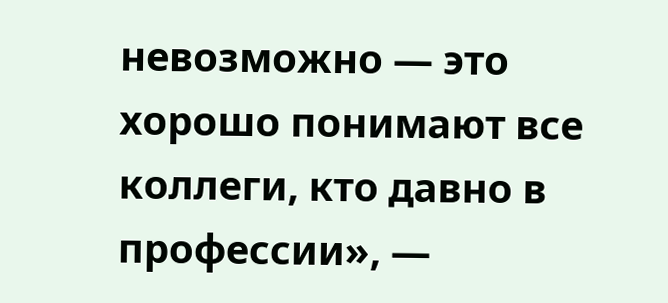невозможно — это хорошо понимают все коллеги, кто давно в профессии», —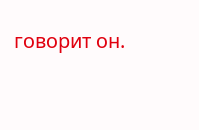говорит он.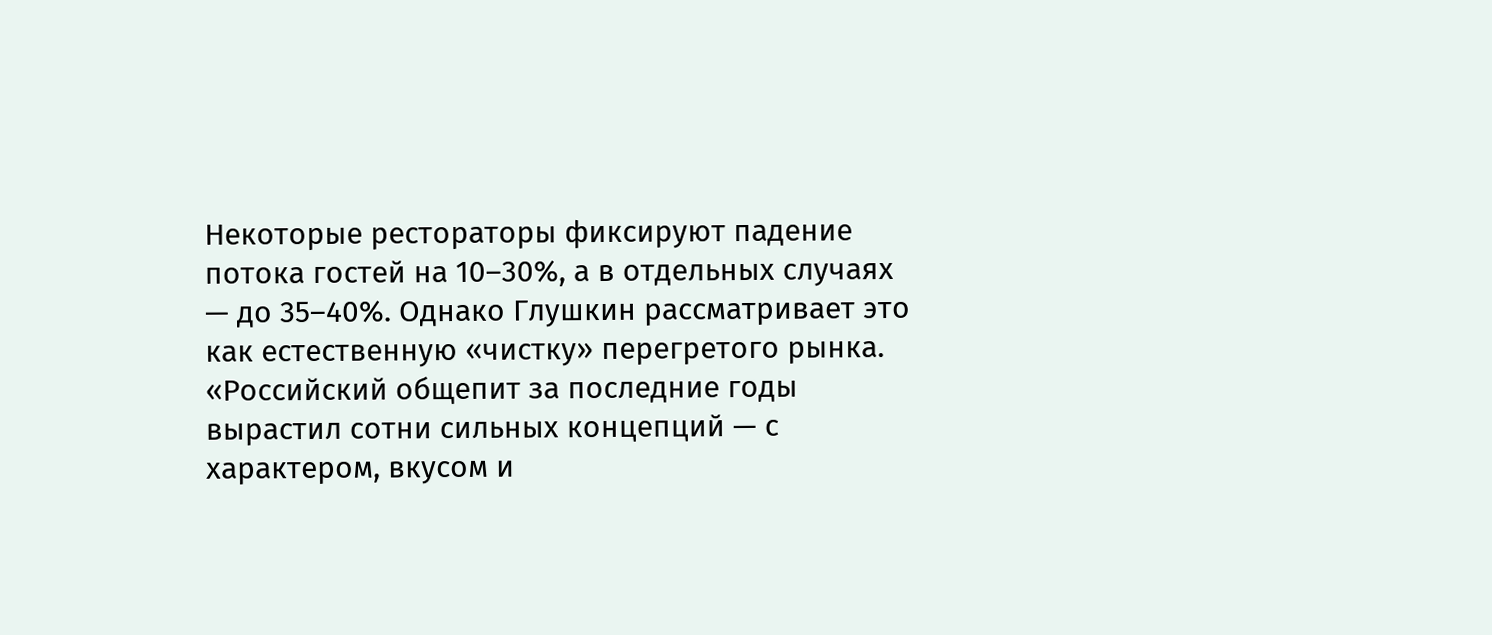Некоторые рестораторы фиксируют падение потока гостей на 10–30%, а в отдельных случаях — до 35–40%. Однако Глушкин рассматривает это как естественную «чистку» перегретого рынка.
«Российский общепит за последние годы вырастил сотни сильных концепций — с характером, вкусом и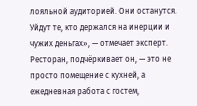лояльной аудиторией. Они останутся. Уйдут те, кто держался на инерции и чужих деньгах», — отмечает эксперт. Ресторан, подчёркивает он, — это не просто помещение с кухней, а ежедневная работа с гостем,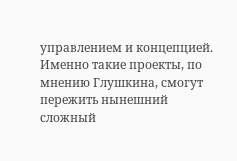управлением и концепцией.
Именно такие проекты, по мнению Глушкина, смогут пережить нынешний сложный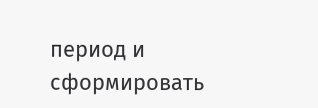период и сформировать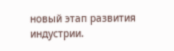новый этап развития индустрии.